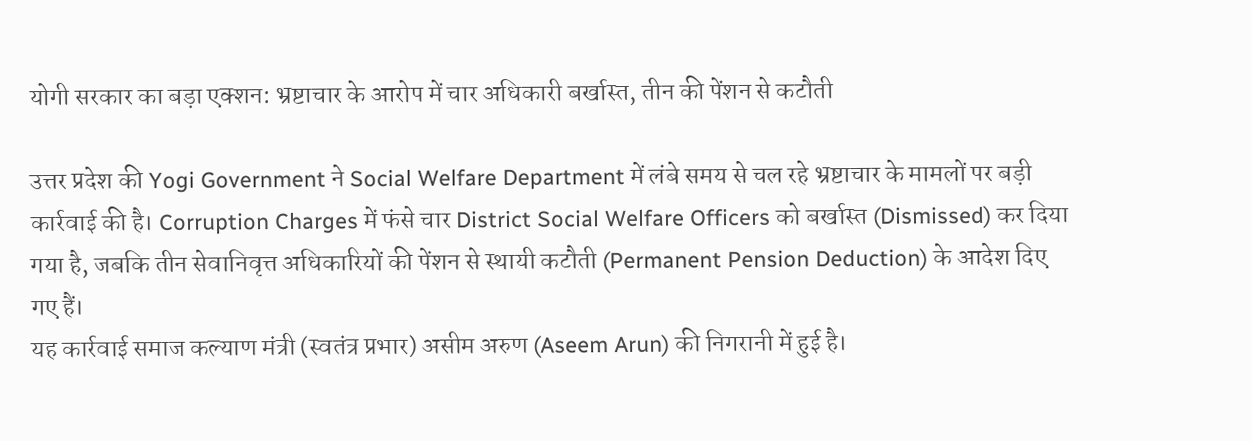योगी सरकार का बड़ा एक्शन: भ्रष्टाचार के आरोप में चार अधिकारी बर्खास्त, तीन की पेंशन से कटौती

उत्तर प्रदेश की Yogi Government ने Social Welfare Department में लंबे समय से चल रहे भ्रष्टाचार के मामलों पर बड़ी कार्रवाई की है। Corruption Charges में फंसे चार District Social Welfare Officers को बर्खास्त (Dismissed) कर दिया गया है, जबकि तीन सेवानिवृत्त अधिकारियों की पेंशन से स्थायी कटौती (Permanent Pension Deduction) के आदेश दिए गए हैं।
यह कार्रवाई समाज कल्याण मंत्री (स्वतंत्र प्रभार) असीम अरुण (Aseem Arun) की निगरानी में हुई है।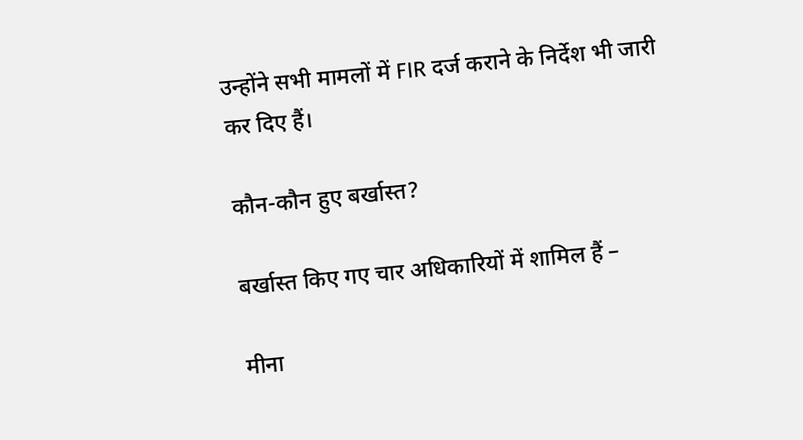उन्होंने सभी मामलों में FIR दर्ज कराने के निर्देश भी जारी कर दिए हैं।

कौन-कौन हुए बर्खास्त?

बर्खास्त किए गए चार अधिकारियों में शामिल हैं –

मीना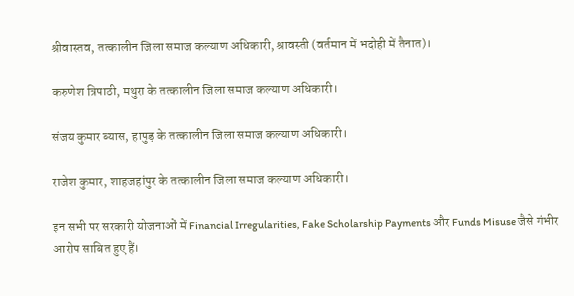श्रीवास्तव, तत्कालीन जिला समाज कल्याण अधिकारी, श्रावस्ती (वर्तमान में भदोही में तैनात)।

करुणेश त्रिपाठी, मथुरा के तत्कालीन जिला समाज कल्याण अधिकारी।

संजय कुमार ब्यास, हापुड़ के तत्कालीन जिला समाज कल्याण अधिकारी।

राजेश कुमार, शाहजहांपुर के तत्कालीन जिला समाज कल्याण अधिकारी।

इन सभी पर सरकारी योजनाओं में Financial Irregularities, Fake Scholarship Payments और Funds Misuse जैसे गंभीर आरोप साबित हुए हैं।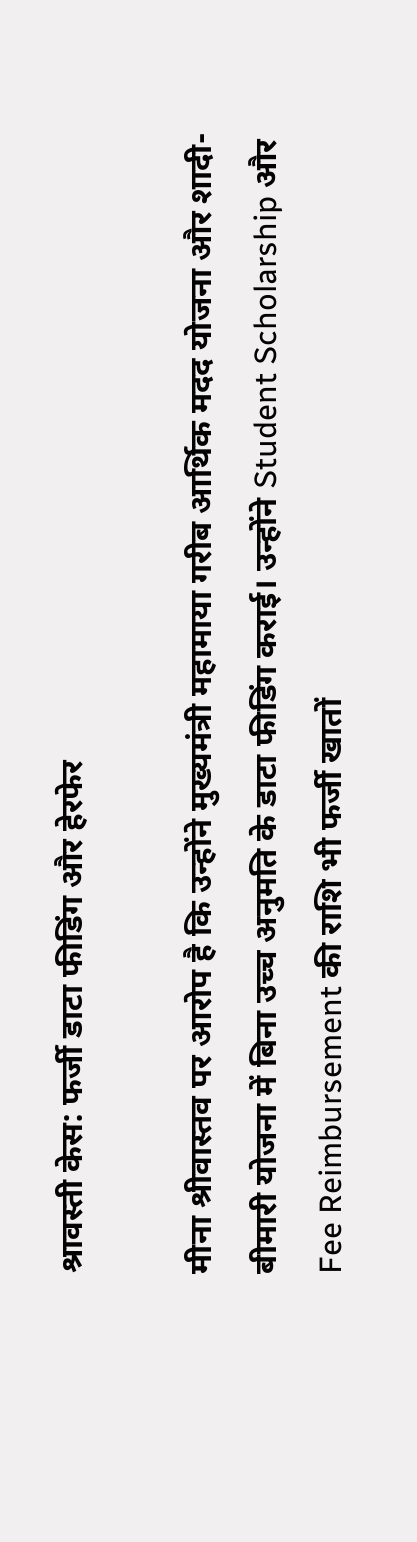श्रावस्ती केस: फर्जी डाटा फीडिंग और हेरफेर

मीना श्रीवास्तव पर आरोप है कि उन्होंने मुख्यमंत्री महामाया गरीब आर्थिक मदद योजना और शादी-बीमारी योजना में बिना उच्च अनुमति के डाटा फीडिंग कराई। उन्होंने Student Scholarship और Fee Reimbursement की राशि भी फर्जी खातों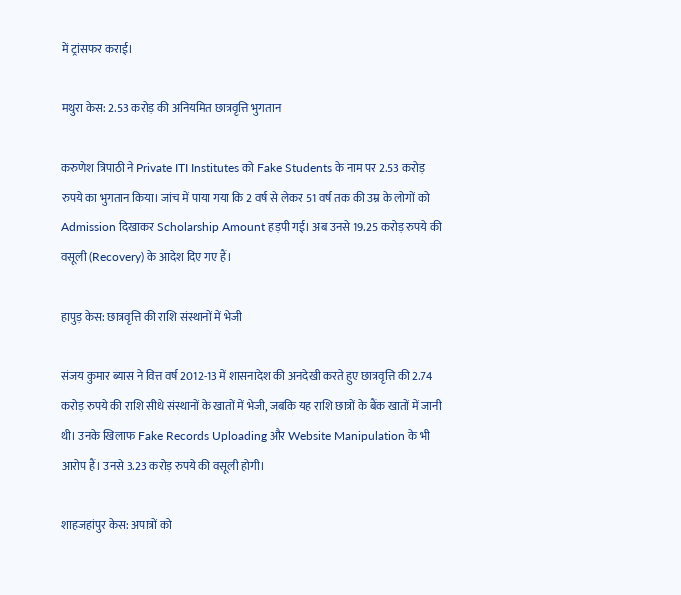में ट्रांसफर कराई।

मथुरा केस: 2.53 करोड़ की अनियमित छात्रवृत्ति भुगतान

करुणेश त्रिपाठी ने Private ITI Institutes को Fake Students के नाम पर 2.53 करोड़ रुपये का भुगतान किया। जांच में पाया गया कि 2 वर्ष से लेकर 51 वर्ष तक की उम्र के लोगों को Admission दिखाकर Scholarship Amount हड़पी गई। अब उनसे 19.25 करोड़ रुपये की वसूली (Recovery) के आदेश दिए गए हैं।

हापुड़ केस: छात्रवृत्ति की राशि संस्थानों में भेजी

संजय कुमार ब्यास ने वित्त वर्ष 2012-13 में शासनादेश की अनदेखी करते हुए छात्रवृत्ति की 2.74 करोड़ रुपये की राशि सीधे संस्थानों के खातों में भेजी, जबकि यह राशि छात्रों के बैंक खातों में जानी थी। उनके खिलाफ Fake Records Uploading और Website Manipulation के भी आरोप हैं। उनसे 3.23 करोड़ रुपये की वसूली होगी।

शाहजहांपुर केस: अपात्रों को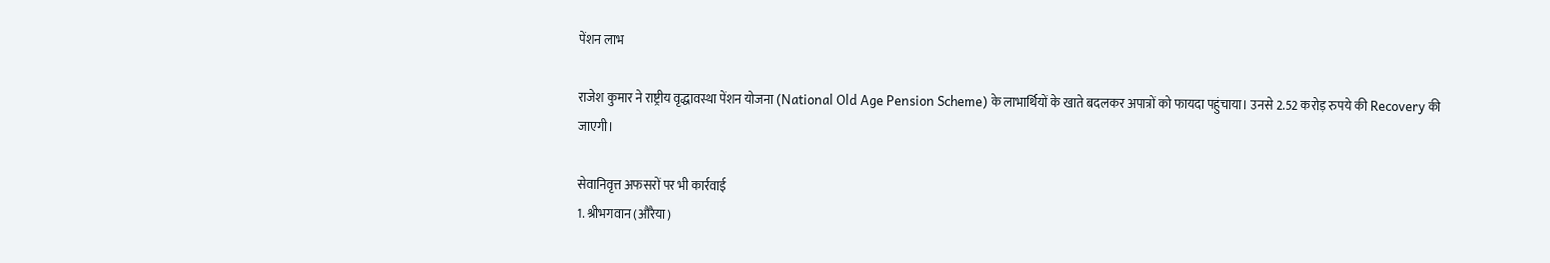पेंशन लाभ

राजेश कुमार ने राष्ट्रीय वृद्धावस्था पेंशन योजना (National Old Age Pension Scheme) के लाभार्थियों के खाते बदलकर अपात्रों को फायदा पहुंचाया। उनसे 2.52 करोड़ रुपये की Recovery की जाएगी।

सेवानिवृत्त अफसरों पर भी कार्रवाई
1. श्रीभगवान (औरैया)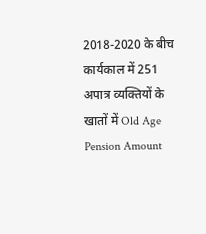2018-2020 के बीच कार्यकाल में 251 अपात्र व्यक्तियों के खातों में Old Age Pension Amount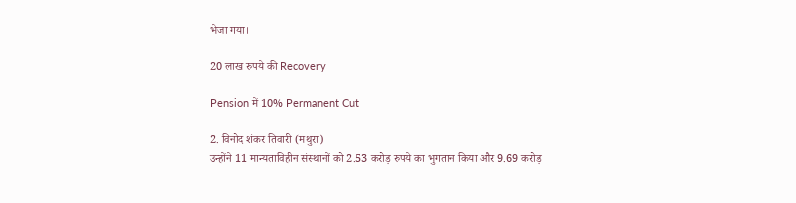भेजा गया।

20 लाख रुपये की Recovery

Pension में 10% Permanent Cut

2. विनोद शंकर तिवारी (मथुरा)
उन्होंने 11 मान्यताविहीन संस्थानों को 2.53 करोड़ रुपये का भुगतान किया और 9.69 करोड़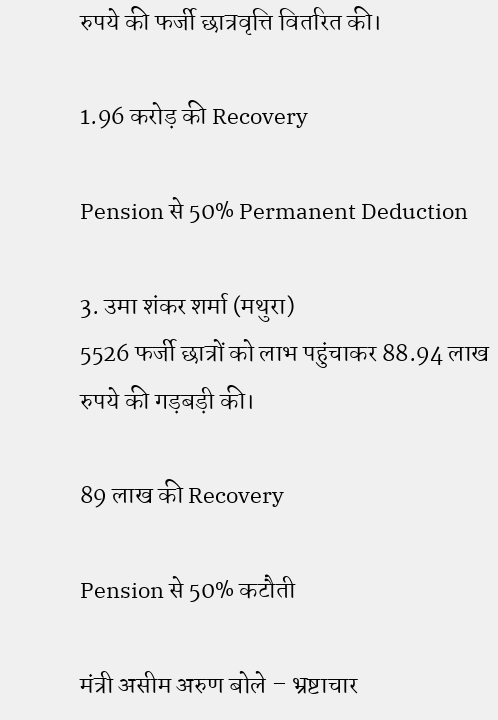रुपये की फर्जी छात्रवृत्ति वितरित की।

1.96 करोड़ की Recovery

Pension से 50% Permanent Deduction

3. उमा शंकर शर्मा (मथुरा)
5526 फर्जी छात्रों को लाभ पहुंचाकर 88.94 लाख रुपये की गड़बड़ी की।

89 लाख की Recovery

Pension से 50% कटौती

मंत्री असीम अरुण बोले – भ्रष्टाचार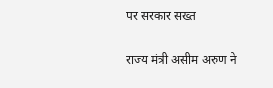पर सरकार सख्त

राज्य मंत्री असीम अरुण ने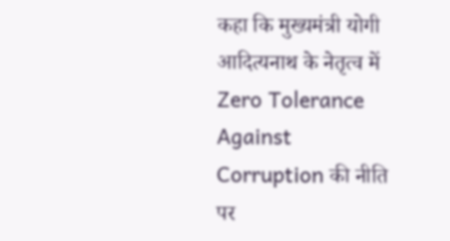कहा कि मुख्यमंत्री योगी आदित्यनाथ के नेतृत्व में Zero Tolerance Against Corruption की नीति पर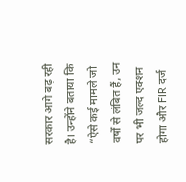सरकार आगे बढ़ रही है। उन्होंने बताया कि “ऐसे कई मामले जो वर्षों से लंबित हैं, उन पर भी जल्द एक्शन होगा और FIR दर्ज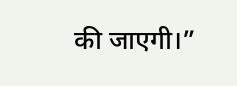की जाएगी।”